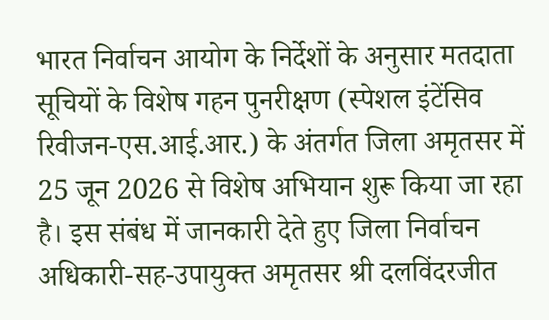भारत निर्वाचन आयोग के निर्देशों के अनुसार मतदाता सूचियों के विशेष गहन पुनरीक्षण (स्पेशल इंटेंसिव रिवीजन-एस.आई.आर.) के अंतर्गत जिला अमृतसर में 25 जून 2026 से विशेष अभियान शुरू किया जा रहा है। इस संबंध में जानकारी देते हुए जिला निर्वाचन अधिकारी-सह-उपायुक्त अमृतसर श्री दलविंदरजीत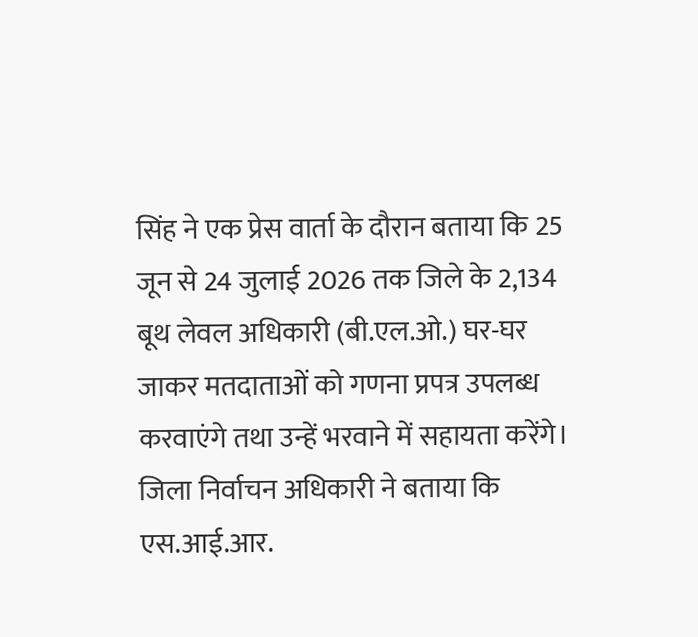सिंह ने एक प्रेस वार्ता के दौरान बताया कि 25 जून से 24 जुलाई 2026 तक जिले के 2,134 बूथ लेवल अधिकारी (बी.एल.ओ.) घर-घर जाकर मतदाताओं को गणना प्रपत्र उपलब्ध करवाएंगे तथा उन्हें भरवाने में सहायता करेंगे।
जिला निर्वाचन अधिकारी ने बताया कि एस.आई.आर.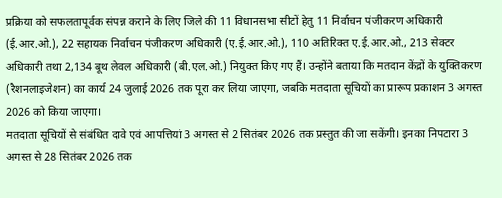प्रक्रिया को सफलतापूर्वक संपन्न कराने के लिए जिले की 11 विधानसभा सीटों हेतु 11 निर्वाचन पंजीकरण अधिकारी (ई.आर.ओ.), 22 सहायक निर्वाचन पंजीकरण अधिकारी (ए.ई.आर.ओ.), 110 अतिरिक्त ए.ई.आर.ओ., 213 सेक्टर अधिकारी तथा 2,134 बूथ लेवल अधिकारी (बी.एल.ओ.) नियुक्त किए गए हैं। उन्होंने बताया कि मतदान केंद्रों के युक्तिकरण (रैशनलाइजेशन) का कार्य 24 जुलाई 2026 तक पूरा कर लिया जाएगा, जबकि मतदाता सूचियों का प्रारूप प्रकाशन 3 अगस्त 2026 को किया जाएगा।
मतदाता सूचियों से संबंधित दावे एवं आपत्तियां 3 अगस्त से 2 सितंबर 2026 तक प्रस्तुत की जा सकेंगी। इनका निपटारा 3 अगस्त से 28 सितंबर 2026 तक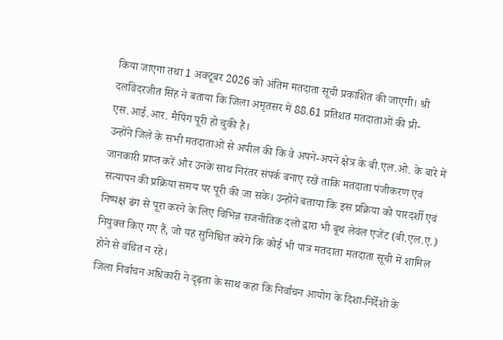किया जाएगा तथा 1 अक्टूबर 2026 को अंतिम मतदाता सूची प्रकाशित की जाएगी। श्री दलविंदरजीत सिंह ने बताया कि जिला अमृतसर में 88.61 प्रतिशत मतदाताओं की प्री-एस.आई.आर. मैपिंग पूरी हो चुकी है।
उन्होंने जिले के सभी मतदाताओं से अपील की कि वे अपने-अपने क्षेत्र के बी.एल.ओ. के बारे में जानकारी प्राप्त करें और उनके साथ निरंतर संपर्क बनाए रखें ताकि मतदाता पंजीकरण एवं सत्यापन की प्रक्रिया समय पर पूरी की जा सके। उन्होंने बताया कि इस प्रक्रिया को पारदर्शी एवं निष्पक्ष ढंग से पूरा करने के लिए विभिन्न राजनीतिक दलों द्वारा भी बूथ लेवल एजेंट (बी.एल.ए.) नियुक्त किए गए हैं, जो यह सुनिश्चित करेंगे कि कोई भी पात्र मतदाता मतदाता सूची में शामिल होने से वंचित न रहे।
जिला निर्वाचन अधिकारी ने दृढ़ता के साथ कहा कि निर्वाचन आयोग के दिशा-निर्देशों के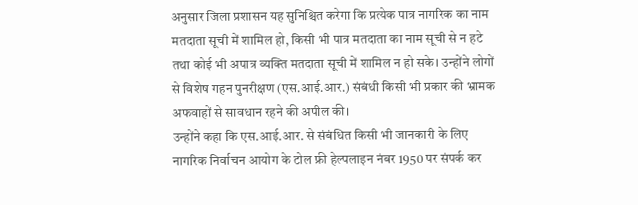अनुसार जिला प्रशासन यह सुनिश्चित करेगा कि प्रत्येक पात्र नागरिक का नाम मतदाता सूची में शामिल हो, किसी भी पात्र मतदाता का नाम सूची से न हटे तथा कोई भी अपात्र व्यक्ति मतदाता सूची में शामिल न हो सके। उन्होंने लोगों से विशेष गहन पुनरीक्षण (एस.आई.आर.) संबंधी किसी भी प्रकार की भ्रामक अफवाहों से सावधान रहने की अपील की।
उन्होंने कहा कि एस.आई.आर. से संबंधित किसी भी जानकारी के लिए नागरिक निर्वाचन आयोग के टोल फ्री हेल्पलाइन नंबर 1950 पर संपर्क कर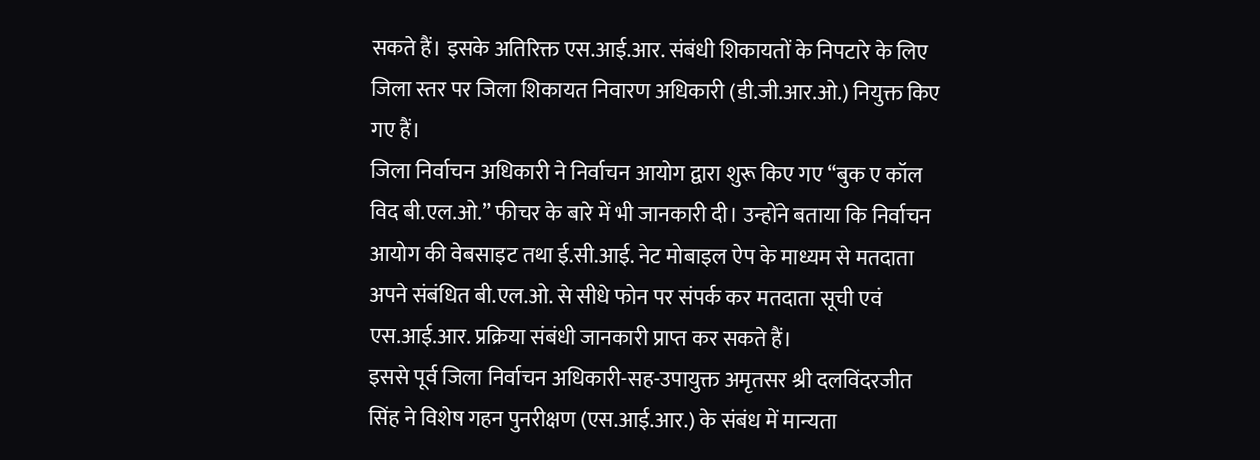सकते हैं। इसके अतिरिक्त एस.आई.आर. संबंधी शिकायतों के निपटारे के लिए जिला स्तर पर जिला शिकायत निवारण अधिकारी (डी.जी.आर.ओ.) नियुक्त किए गए हैं।
जिला निर्वाचन अधिकारी ने निर्वाचन आयोग द्वारा शुरू किए गए “बुक ए कॉल विद बी.एल.ओ.” फीचर के बारे में भी जानकारी दी। उन्होंने बताया कि निर्वाचन आयोग की वेबसाइट तथा ई.सी.आई. नेट मोबाइल ऐप के माध्यम से मतदाता अपने संबंधित बी.एल.ओ. से सीधे फोन पर संपर्क कर मतदाता सूची एवं एस.आई.आर. प्रक्रिया संबंधी जानकारी प्राप्त कर सकते हैं।
इससे पूर्व जिला निर्वाचन अधिकारी-सह-उपायुक्त अमृतसर श्री दलविंदरजीत सिंह ने विशेष गहन पुनरीक्षण (एस.आई.आर.) के संबंध में मान्यता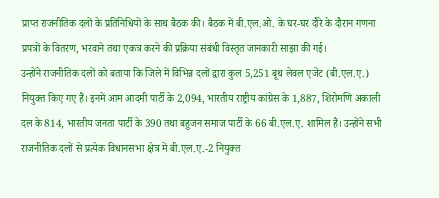प्राप्त राजनीतिक दलों के प्रतिनिधियों के साथ बैठक की। बैठक में बी.एल.ओ. के घर-घर दौरे के दौरान गणना प्रपत्रों के वितरण, भरवाने तथा एकत्र करने की प्रक्रिया संबंधी विस्तृत जानकारी साझा की गई।
उन्होंने राजनीतिक दलों को बताया कि जिले में विभिन्न दलों द्वारा कुल 5,251 बूथ लेवल एजेंट (बी.एल.ए.) नियुक्त किए गए हैं। इनमें आम आदमी पार्टी के 2,094, भारतीय राष्ट्रीय कांग्रेस के 1,887, शिरोमणि अकाली दल के 814, भारतीय जनता पार्टी के 390 तथा बहुजन समाज पार्टी के 66 बी.एल.ए. शामिल हैं। उन्होंने सभी राजनीतिक दलों से प्रत्येक विधानसभा क्षेत्र में बी.एल.ए.-2 नियुक्त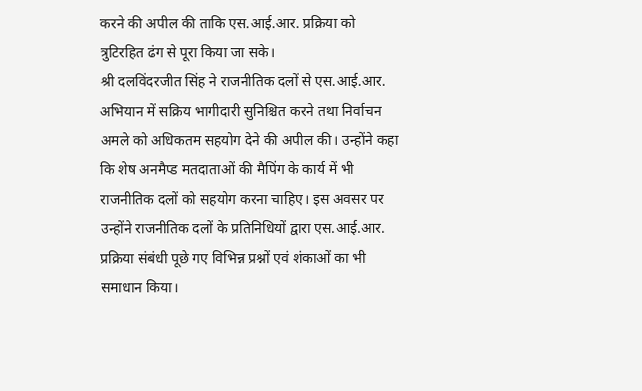करने की अपील की ताकि एस.आई.आर. प्रक्रिया को त्रुटिरहित ढंग से पूरा किया जा सके।
श्री दलविंदरजीत सिंह ने राजनीतिक दलों से एस.आई.आर. अभियान में सक्रिय भागीदारी सुनिश्चित करने तथा निर्वाचन अमले को अधिकतम सहयोग देने की अपील की। उन्होंने कहा कि शेष अनमैप्ड मतदाताओं की मैपिंग के कार्य में भी राजनीतिक दलों को सहयोग करना चाहिए। इस अवसर पर उन्होंने राजनीतिक दलों के प्रतिनिधियों द्वारा एस.आई.आर. प्रक्रिया संबंधी पूछे गए विभिन्न प्रश्नों एवं शंकाओं का भी समाधान किया।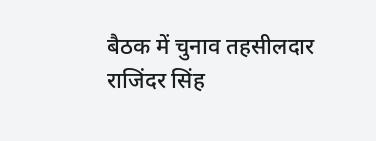बैठक में चुनाव तहसीलदार राजिंदर सिंह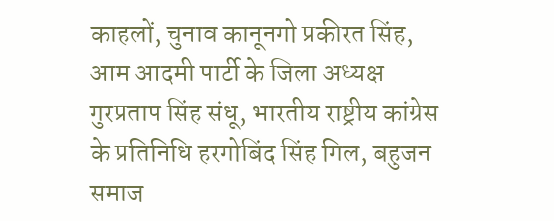काहलों, चुनाव कानूनगो प्रकीरत सिंह, आम आदमी पार्टी के जिला अध्यक्ष गुरप्रताप सिंह संधू, भारतीय राष्ट्रीय कांग्रेस के प्रतिनिधि हरगोबिंद सिंह गिल, बहुजन समाज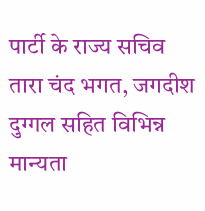पार्टी के राज्य सचिव तारा चंद भगत, जगदीश दुग्गल सहित विभिन्न मान्यता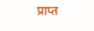प्राप्त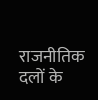राजनीतिक दलों के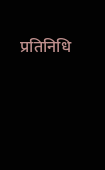प्रतिनिधि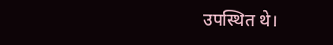उपस्थित थे।